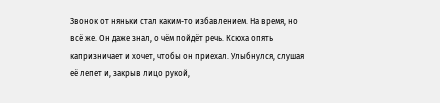Звонок от няньки стал каким-то избавлением. На время, но всё же. Он даже знал, о чём пойдёт речь. Ксюха опять капризничает и хочет, чтобы он приехал. Улыбнулся, слушая её лепет и, закрыв лицо рукой,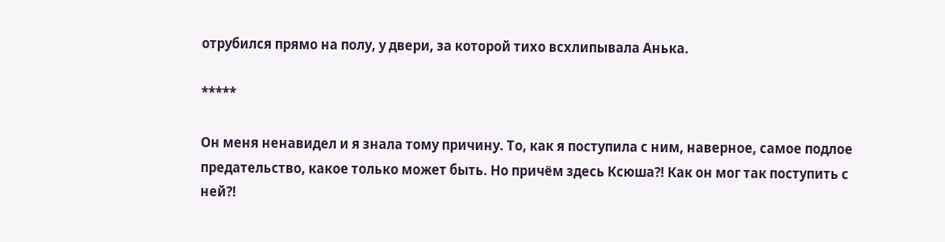отрубился прямо на полу, у двери, за которой тихо всхлипывала Анька.

*****

Он меня ненавидел и я знала тому причину. То, как я поступила с ним, наверное, самое подлое предательство, какое только может быть. Но причём здесь Ксюша?! Как он мог так поступить с ней?!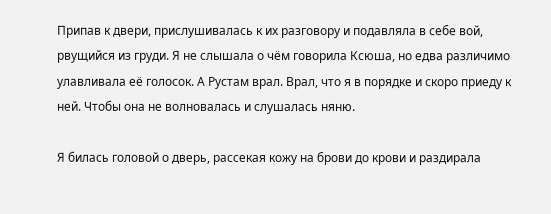Припав к двери, прислушивалась к их разговору и подавляла в себе вой, рвущийся из груди. Я не слышала о чём говорила Ксюша, но едва различимо улавливала её голосок. А Рустам врал. Врал, что я в порядке и скоро приеду к ней. Чтобы она не волновалась и слушалась няню.

Я билась головой о дверь, рассекая кожу на брови до крови и раздирала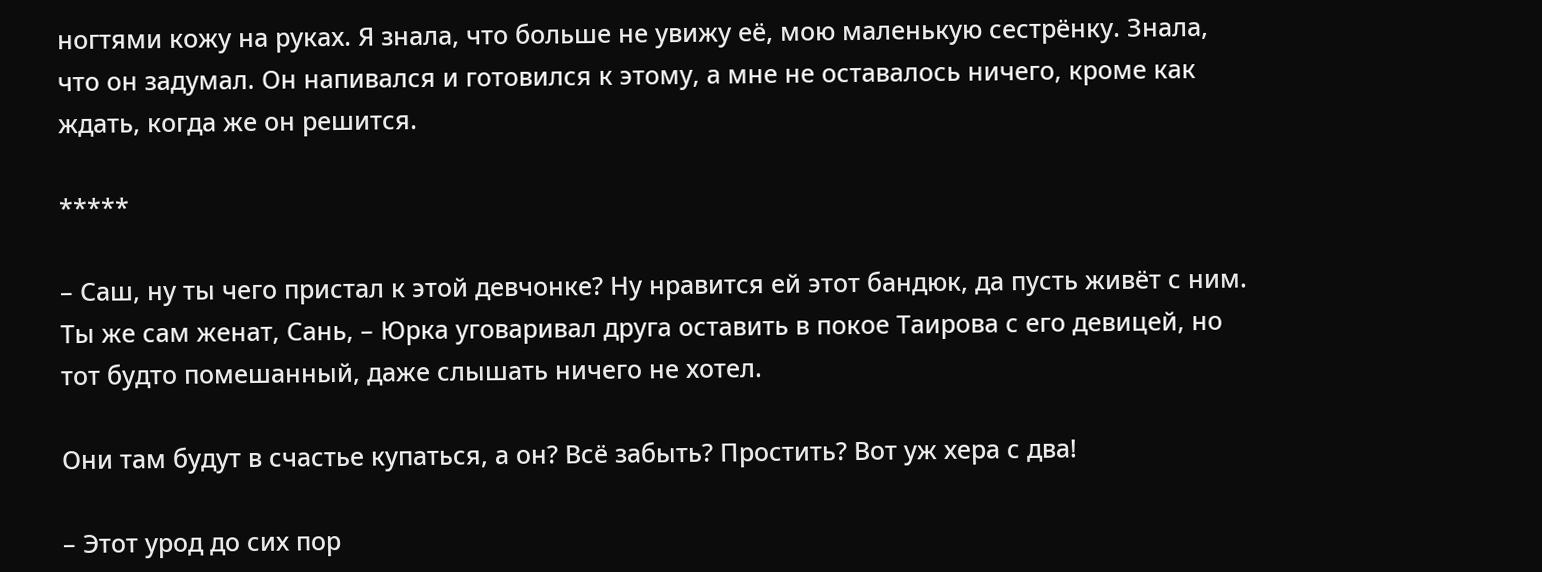ногтями кожу на руках. Я знала, что больше не увижу её, мою маленькую сестрёнку. Знала, что он задумал. Он напивался и готовился к этому, а мне не оставалось ничего, кроме как ждать, когда же он решится.

*****

– Саш, ну ты чего пристал к этой девчонке? Ну нравится ей этот бандюк, да пусть живёт с ним. Ты же сам женат, Сань, – Юрка уговаривал друга оставить в покое Таирова с его девицей, но тот будто помешанный, даже слышать ничего не хотел.

Они там будут в счастье купаться, а он? Всё забыть? Простить? Вот уж хера с два!

– Этот урод до сих пор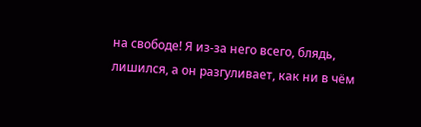на свободе! Я из-за него всего, блядь, лишился, а он разгуливает, как ни в чём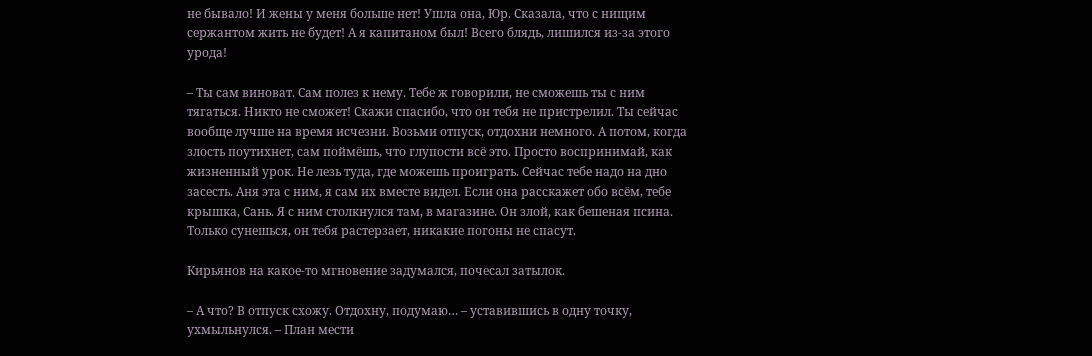не бывало! И жены у меня больше нет! Ушла она, Юр. Сказала, что с нищим сержантом жить не будет! А я капитаном был! Всего блядь, лишился из-за этого урода!

– Ты сам виноват. Сам полез к нему. Тебе ж говорили, не сможешь ты с ним тягаться. Никто не сможет! Скажи спасибо, что он тебя не пристрелил. Ты сейчас вообще лучше на время исчезни. Возьми отпуск, отдохни немного. А потом, когда злость поутихнет, сам поймёшь, что глупости всё это. Просто воспринимай, как жизненный урок. Не лезь туда, где можешь проиграть. Сейчас тебе надо на дно засесть. Аня эта с ним, я сам их вместе видел. Если она расскажет обо всём, тебе крышка, Сань. Я с ним столкнулся там, в магазине. Он злой, как бешеная псина. Только сунешься, он тебя растерзает, никакие погоны не спасут.

Кирьянов на какое-то мгновение задумался, почесал затылок.

– А что? В отпуск схожу. Отдохну, подумаю… – уставившись в одну точку, ухмыльнулся. – План мести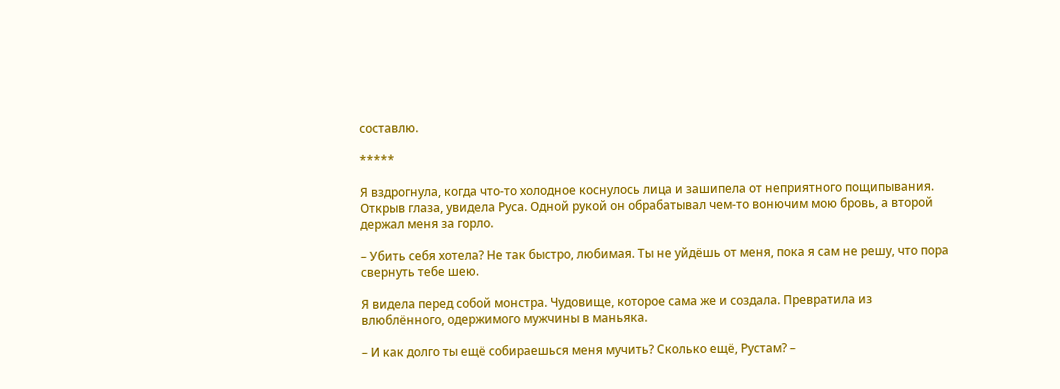составлю.

*****

Я вздрогнула, когда что-то холодное коснулось лица и зашипела от неприятного пощипывания. Открыв глаза, увидела Руса. Одной рукой он обрабатывал чем-то вонючим мою бровь, а второй держал меня за горло.

– Убить себя хотела? Не так быстро, любимая. Ты не уйдёшь от меня, пока я сам не решу, что пора свернуть тебе шею.

Я видела перед собой монстра. Чудовище, которое сама же и создала. Превратила из влюблённого, одержимого мужчины в маньяка.

– И как долго ты ещё собираешься меня мучить? Сколько ещё, Рустам? –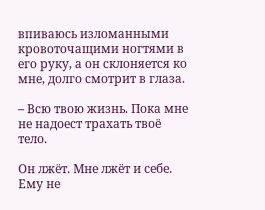впиваюсь изломанными кровоточащими ногтями в его руку, а он склоняется ко мне, долго смотрит в глаза.

– Всю твою жизнь. Пока мне не надоест трахать твоё тело.

Он лжёт. Мне лжёт и себе. Ему не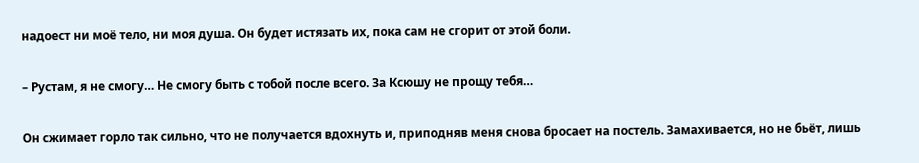надоест ни моё тело, ни моя душа. Он будет истязать их, пока сам не сгорит от этой боли.

– Рустам, я не смогу… Не смогу быть с тобой после всего. За Ксюшу не прощу тебя…

Он сжимает горло так сильно, что не получается вдохнуть и, приподняв меня снова бросает на постель. Замахивается, но не бьёт, лишь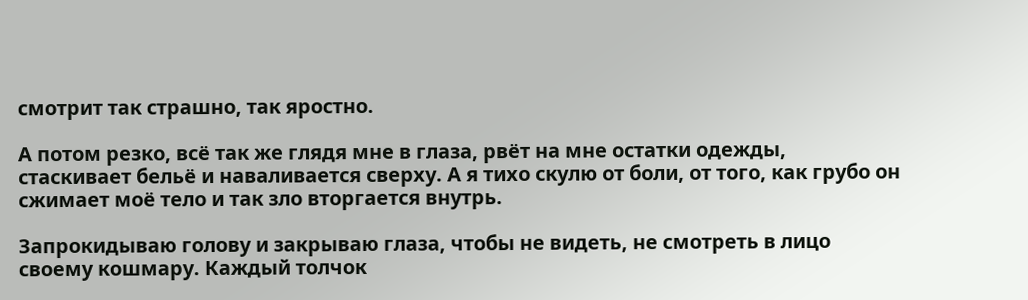смотрит так страшно, так яростно.

А потом резко, всё так же глядя мне в глаза, рвёт на мне остатки одежды, стаскивает бельё и наваливается сверху. А я тихо скулю от боли, от того, как грубо он сжимает моё тело и так зло вторгается внутрь.

Запрокидываю голову и закрываю глаза, чтобы не видеть, не смотреть в лицо своему кошмару. Каждый толчок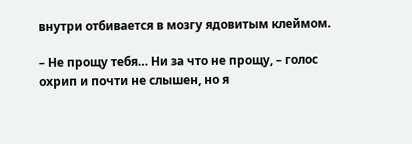внутри отбивается в мозгу ядовитым клеймом.

– Не прощу тебя… Ни за что не прощу, – голос охрип и почти не слышен, но я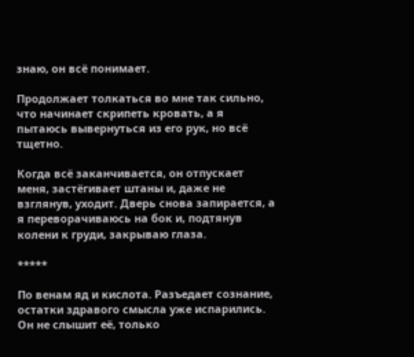знаю, он всё понимает.

Продолжает толкаться во мне так сильно, что начинает скрипеть кровать, а я пытаюсь вывернуться из его рук, но всё тщетно.

Когда всё заканчивается, он отпускает меня, застёгивает штаны и, даже не взглянув, уходит. Дверь снова запирается, а я переворачиваюсь на бок и, подтянув колени к груди, закрываю глаза.

*****

По венам яд и кислота. Разъедает сознание, остатки здравого смысла уже испарились. Он не слышит её, только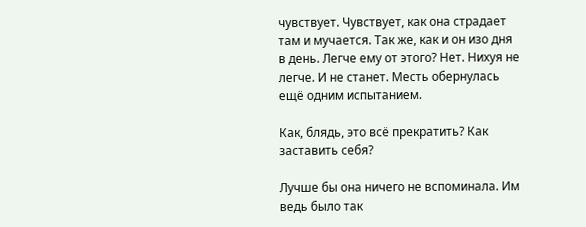чувствует. Чувствует, как она страдает там и мучается. Так же, как и он изо дня в день. Легче ему от этого? Нет. Нихуя не легче. И не станет. Месть обернулась ещё одним испытанием.

Как, блядь, это всё прекратить? Как заставить себя?

Лучше бы она ничего не вспоминала. Им ведь было так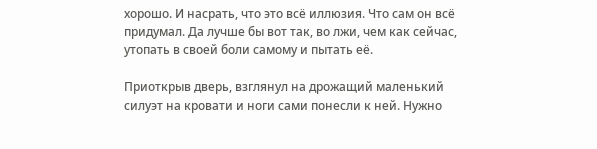хорошо. И насрать, что это всё иллюзия. Что сам он всё придумал. Да лучше бы вот так, во лжи, чем как сейчас, утопать в своей боли самому и пытать её.

Приоткрыв дверь, взглянул на дрожащий маленький силуэт на кровати и ноги сами понесли к ней. Нужно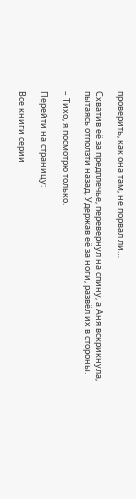проверить, как она там, не порвал ли…

Схватив её за предплечье, перевернул на спину, а Аня вскрикнула, пытаясь отползти назад. Удержав её за ноги, развёл их в стороны.

– Тихо, я посмотрю только.

Перейти на страницу:

Все книги серии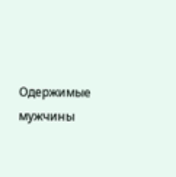Одержимые мужчины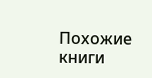Похожие книги